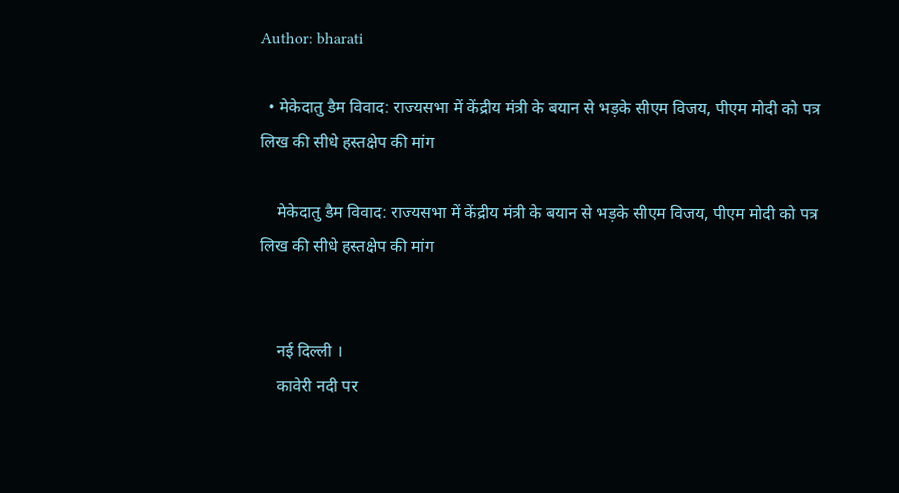Author: bharati

  • मेकेदातु डैम विवाद: राज्यसभा में केंद्रीय मंत्री के बयान से भड़के सीएम विजय, पीएम मोदी को पत्र लिख की सीधे हस्तक्षेप की मांग

    मेकेदातु डैम विवाद: राज्यसभा में केंद्रीय मंत्री के बयान से भड़के सीएम विजय, पीएम मोदी को पत्र लिख की सीधे हस्तक्षेप की मांग


    नई दिल्ली ।
    कावेरी नदी पर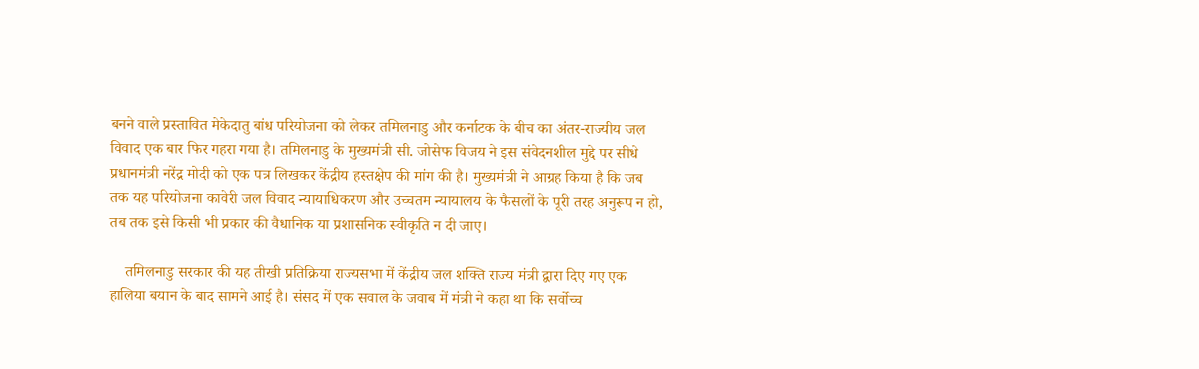बनने वाले प्रस्तावित मेकेदातु बांध परियोजना को लेकर तमिलनाडु और कर्नाटक के बीच का अंतर-राज्यीय जल विवाद एक बार फिर गहरा गया है। तमिलनाडु के मुख्यमंत्री सी. जोसेफ विजय ने इस संवेदनशील मुद्दे पर सीधे प्रधानमंत्री नरेंद्र मोदी को एक पत्र लिखकर केंद्रीय हस्तक्षेप की मांग की है। मुख्यमंत्री ने आग्रह किया है कि जब तक यह परियोजना कावेरी जल विवाद न्यायाधिकरण और उच्चतम न्यायालय के फैसलों के पूरी तरह अनुरूप न हो, तब तक इसे किसी भी प्रकार की वैधानिक या प्रशासनिक स्वीकृति न दी जाए।

    तमिलनाडु सरकार की यह तीखी प्रतिक्रिया राज्यसभा में केंद्रीय जल शक्ति राज्य मंत्री द्वारा दिए गए एक हालिया बयान के बाद सामने आई है। संसद में एक सवाल के जवाब में मंत्री ने कहा था कि सर्वोच्च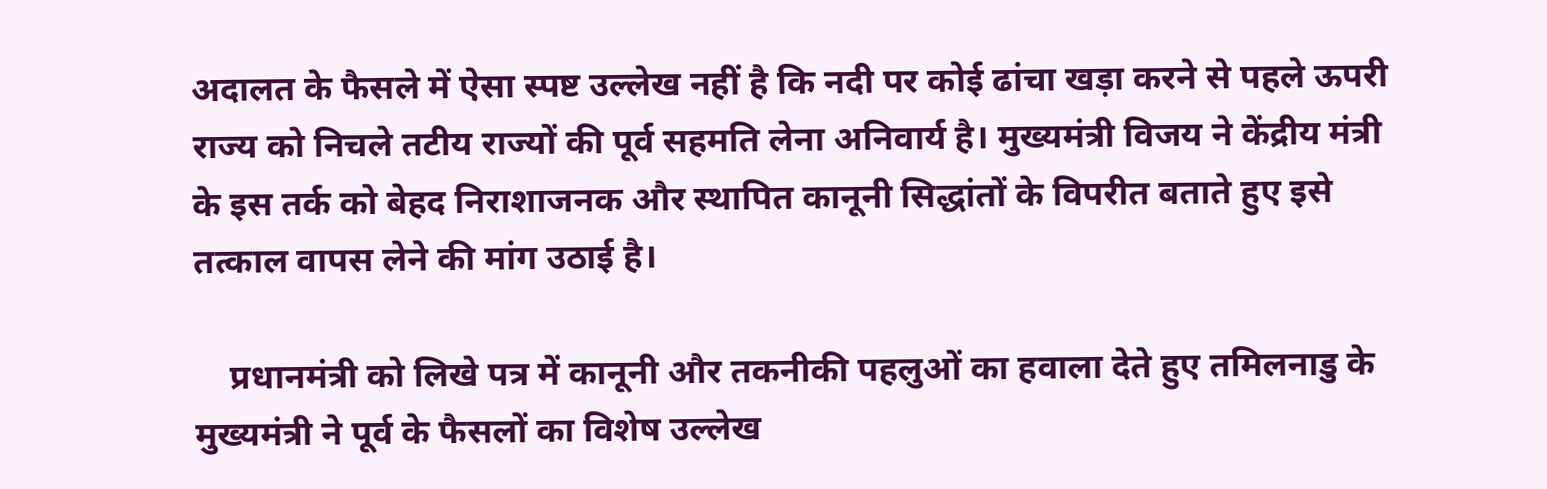अदालत के फैसले में ऐसा स्पष्ट उल्लेख नहीं है कि नदी पर कोई ढांचा खड़ा करने से पहले ऊपरी राज्य को निचले तटीय राज्यों की पूर्व सहमति लेना अनिवार्य है। मुख्यमंत्री विजय ने केंद्रीय मंत्री के इस तर्क को बेहद निराशाजनक और स्थापित कानूनी सिद्धांतों के विपरीत बताते हुए इसे तत्काल वापस लेने की मांग उठाई है।

    प्रधानमंत्री को लिखे पत्र में कानूनी और तकनीकी पहलुओं का हवाला देते हुए तमिलनाडु के मुख्यमंत्री ने पूर्व के फैसलों का विशेष उल्लेख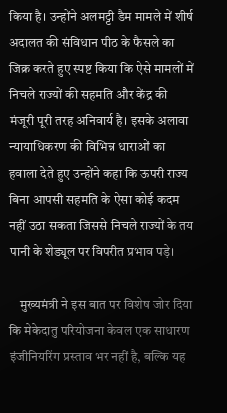किया है। उन्होंने अलमट्टी डैम मामले में शीर्ष अदालत की संविधान पीठ के फैसले का जिक्र करते हुए स्पष्ट किया कि ऐसे मामलों में निचले राज्यों की सहमति और केंद्र की मंजूरी पूरी तरह अनिवार्य है। इसके अलावा न्यायाधिकरण की विभिन्न धाराओं का हवाला देते हुए उन्होंने कहा कि ऊपरी राज्य बिना आपसी सहमति के ऐसा कोई कदम नहीं उठा सकता जिससे निचले राज्यों के तय पानी के शेड्यूल पर विपरीत प्रभाव पड़े।

    मुख्यमंत्री ने इस बात पर विशेष जोर दिया कि मेकेदातु परियोजना केवल एक साधारण इंजीनियरिंग प्रस्ताव भर नहीं है, बल्कि यह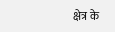क्षेत्र के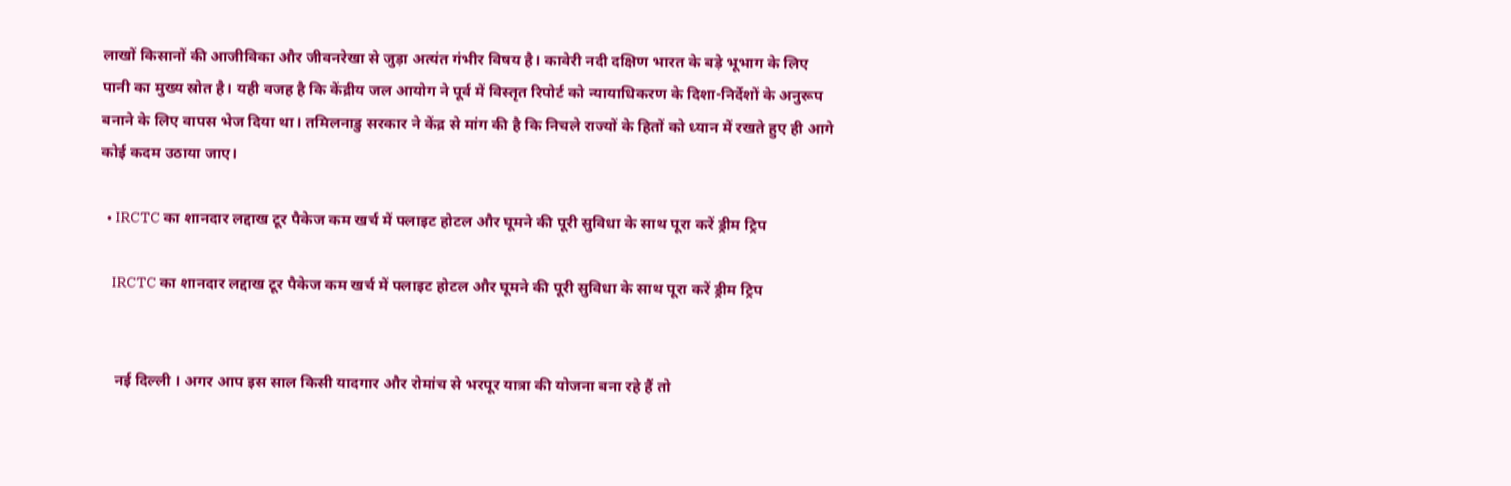लाखों किसानों की आजीविका और जीवनरेखा से जुड़ा अत्यंत गंभीर विषय है। कावेरी नदी दक्षिण भारत के बड़े भूभाग के लिए पानी का मुख्य स्रोत है। यही वजह है कि केंद्रीय जल आयोग ने पूर्व में विस्तृत रिपोर्ट को न्यायाधिकरण के दिशा-निर्देशों के अनुरूप बनाने के लिए वापस भेज दिया था। तमिलनाडु सरकार ने केंद्र से मांग की है कि निचले राज्यों के हितों को ध्यान में रखते हुए ही आगे कोई कदम उठाया जाए।

  • IRCTC का शानदार लद्दाख टूर पैकेज कम खर्च में फ्लाइट होटल और घूमने की पूरी सुविधा के साथ पूरा करें ड्रीम ट्रिप

    IRCTC का शानदार लद्दाख टूर पैकेज कम खर्च में फ्लाइट होटल और घूमने की पूरी सुविधा के साथ पूरा करें ड्रीम ट्रिप


    नई दिल्ली । अगर आप इस साल किसी यादगार और रोमांच से भरपूर यात्रा की योजना बना रहे हैं तो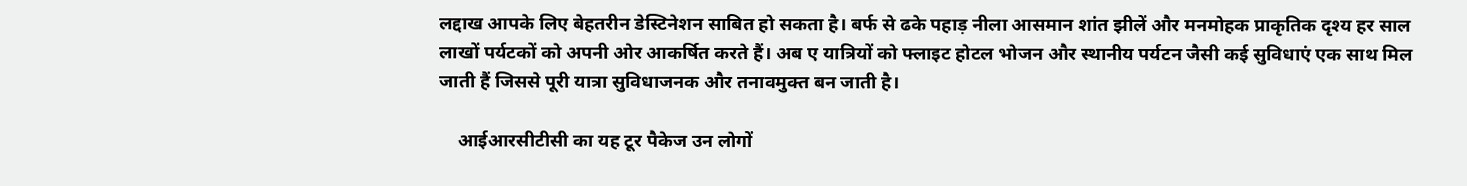लद्दाख आपके लिए बेहतरीन डेस्टिनेशन साबित हो सकता है। बर्फ से ढके पहाड़ नीला आसमान शांत झीलें और मनमोहक प्राकृतिक दृश्य हर साल लाखों पर्यटकों को अपनी ओर आकर्षित करते हैं। अब ए यात्रियों को फ्लाइट होटल भोजन और स्थानीय पर्यटन जैसी कई सुविधाएं एक साथ मिल जाती हैं जिससे पूरी यात्रा सुविधाजनक और तनावमुक्त बन जाती है।

    आईआरसीटीसी का यह टूर पैकेज उन लोगों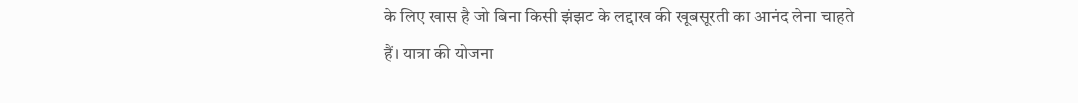के लिए खास है जो बिना किसी झंझट के लद्दाख की खूबसूरती का आनंद लेना चाहते हैं। यात्रा की योजना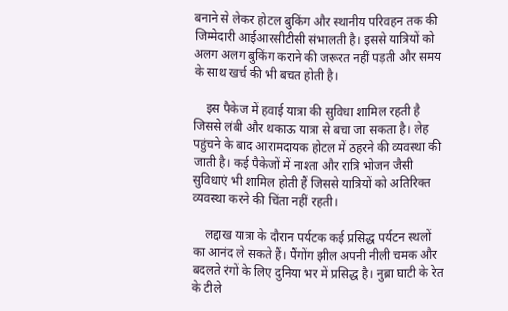बनाने से लेकर होटल बुकिंग और स्थानीय परिवहन तक की जिम्मेदारी आईआरसीटीसी संभालती है। इससे यात्रियों को अलग अलग बुकिंग कराने की जरूरत नहीं पड़ती और समय के साथ खर्च की भी बचत होती है।

    इस पैकेज में हवाई यात्रा की सुविधा शामिल रहती है जिससे लंबी और थकाऊ यात्रा से बचा जा सकता है। लेह पहुंचने के बाद आरामदायक होटल में ठहरने की व्यवस्था की जाती है। कई पैकेजों में नाश्ता और रात्रि भोजन जैसी सुविधाएं भी शामिल होती हैं जिससे यात्रियों को अतिरिक्त व्यवस्था करने की चिंता नहीं रहती।

    लद्दाख यात्रा के दौरान पर्यटक कई प्रसिद्ध पर्यटन स्थलों का आनंद ले सकते हैं। पैंगोंग झील अपनी नीली चमक और बदलते रंगों के लिए दुनिया भर में प्रसिद्ध है। नुब्रा घाटी के रेत के टीले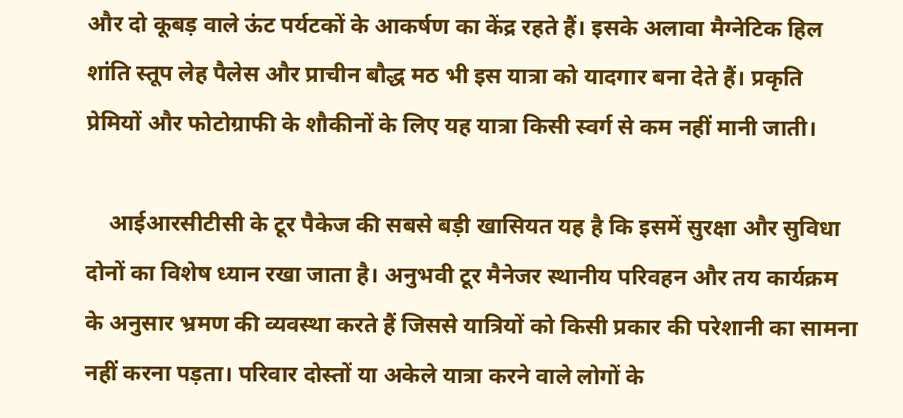और दो कूबड़ वाले ऊंट पर्यटकों के आकर्षण का केंद्र रहते हैं। इसके अलावा मैग्नेटिक हिल शांति स्तूप लेह पैलेस और प्राचीन बौद्ध मठ भी इस यात्रा को यादगार बना देते हैं। प्रकृति प्रेमियों और फोटोग्राफी के शौकीनों के लिए यह यात्रा किसी स्वर्ग से कम नहीं मानी जाती।

    आईआरसीटीसी के टूर पैकेज की सबसे बड़ी खासियत यह है कि इसमें सुरक्षा और सुविधा दोनों का विशेष ध्यान रखा जाता है। अनुभवी टूर मैनेजर स्थानीय परिवहन और तय कार्यक्रम के अनुसार भ्रमण की व्यवस्था करते हैं जिससे यात्रियों को किसी प्रकार की परेशानी का सामना नहीं करना पड़ता। परिवार दोस्तों या अकेले यात्रा करने वाले लोगों के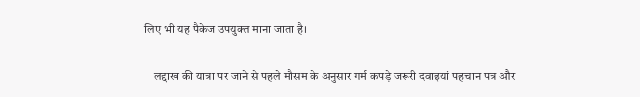लिए भी यह पैकेज उपयुक्त माना जाता है।

    लद्दाख की यात्रा पर जाने से पहले मौसम के अनुसार गर्म कपड़े जरूरी दवाइयां पहचान पत्र और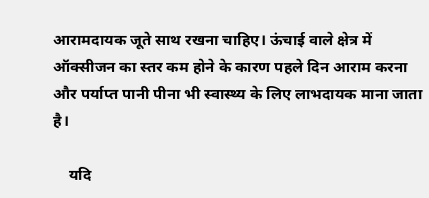आरामदायक जूते साथ रखना चाहिए। ऊंचाई वाले क्षेत्र में ऑक्सीजन का स्तर कम होने के कारण पहले दिन आराम करना और पर्याप्त पानी पीना भी स्वास्थ्य के लिए लाभदायक माना जाता है।

    यदि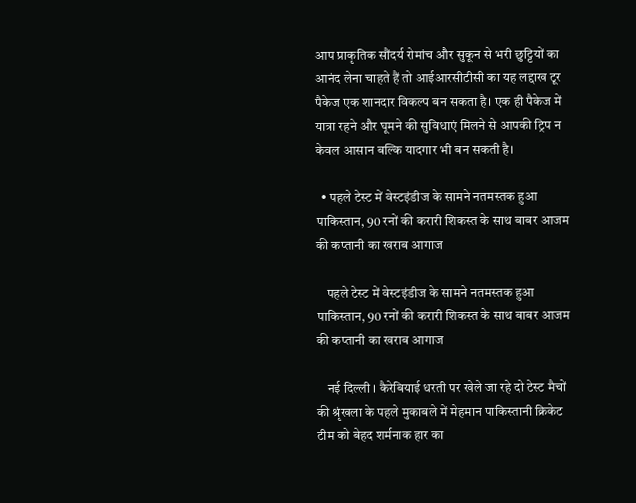आप प्राकृतिक सौंदर्य रोमांच और सुकून से भरी छुट्टियों का आनंद लेना चाहते हैं तो आईआरसीटीसी का यह लद्दाख टूर पैकेज एक शानदार विकल्प बन सकता है। एक ही पैकेज में यात्रा रहने और घूमने की सुविधाएं मिलने से आपकी ट्रिप न केवल आसान बल्कि यादगार भी बन सकती है।

  • पहले टेस्ट में वेस्टइंडीज के सामने नतमस्तक हुआ पाकिस्तान, 90 रनों की करारी शिकस्त के साथ बाबर आजम की कप्तानी का खराब आगाज

    पहले टेस्ट में वेस्टइंडीज के सामने नतमस्तक हुआ पाकिस्तान, 90 रनों की करारी शिकस्त के साथ बाबर आजम की कप्तानी का खराब आगाज

    नई दिल्ली । कैरेबियाई धरती पर खेले जा रहे दो टेस्ट मैचों की श्रृंखला के पहले मुकाबले में मेहमान पाकिस्तानी क्रिकेट टीम को बेहद शर्मनाक हार का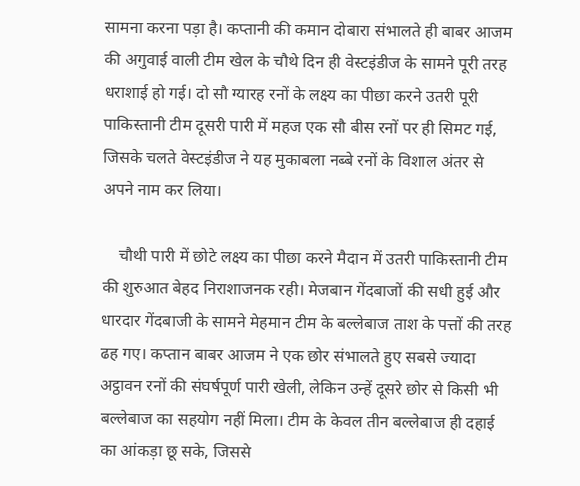सामना करना पड़ा है। कप्तानी की कमान दोबारा संभालते ही बाबर आजम की अगुवाई वाली टीम खेल के चौथे दिन ही वेस्टइंडीज के सामने पूरी तरह धराशाई हो गई। दो सौ ग्यारह रनों के लक्ष्य का पीछा करने उतरी पूरी पाकिस्तानी टीम दूसरी पारी में महज एक सौ बीस रनों पर ही सिमट गई, जिसके चलते वेस्टइंडीज ने यह मुकाबला नब्बे रनों के विशाल अंतर से अपने नाम कर लिया।

    चौथी पारी में छोटे लक्ष्य का पीछा करने मैदान में उतरी पाकिस्तानी टीम की शुरुआत बेहद निराशाजनक रही। मेजबान गेंदबाजों की सधी हुई और धारदार गेंदबाजी के सामने मेहमान टीम के बल्लेबाज ताश के पत्तों की तरह ढह गए। कप्तान बाबर आजम ने एक छोर संभालते हुए सबसे ज्यादा अट्ठावन रनों की संघर्षपूर्ण पारी खेली, लेकिन उन्हें दूसरे छोर से किसी भी बल्लेबाज का सहयोग नहीं मिला। टीम के केवल तीन बल्लेबाज ही दहाई का आंकड़ा छू सके, जिससे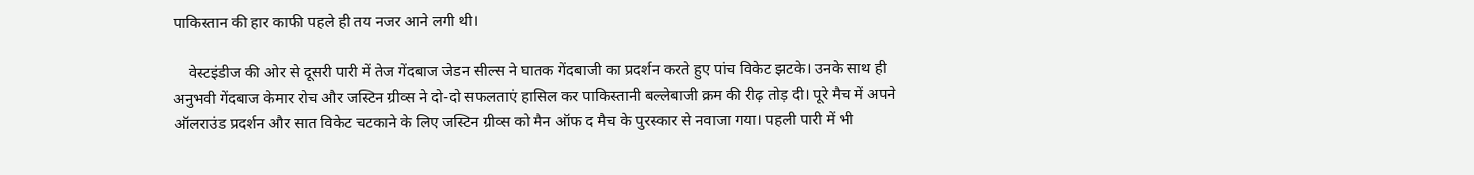पाकिस्तान की हार काफी पहले ही तय नजर आने लगी थी।

    वेस्टइंडीज की ओर से दूसरी पारी में तेज गेंदबाज जेडन सील्स ने घातक गेंदबाजी का प्रदर्शन करते हुए पांच विकेट झटके। उनके साथ ही अनुभवी गेंदबाज केमार रोच और जस्टिन ग्रीव्स ने दो-दो सफलताएं हासिल कर पाकिस्तानी बल्लेबाजी क्रम की रीढ़ तोड़ दी। पूरे मैच में अपने ऑलराउंड प्रदर्शन और सात विकेट चटकाने के लिए जस्टिन ग्रीव्स को मैन ऑफ द मैच के पुरस्कार से नवाजा गया। पहली पारी में भी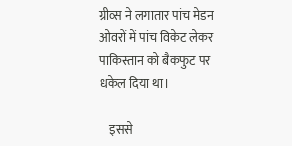ग्रीव्स ने लगातार पांच मेडन ओवरों में पांच विकेट लेकर पाकिस्तान को बैकफुट पर धकेल दिया था।

    इससे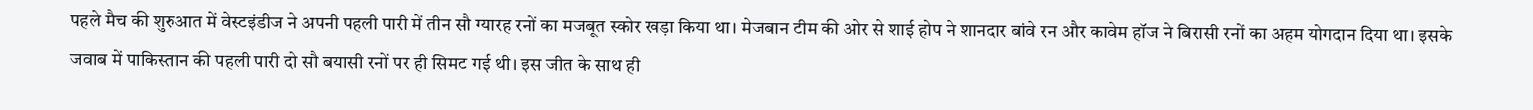पहले मैच की शुरुआत में वेस्टइंडीज ने अपनी पहली पारी में तीन सौ ग्यारह रनों का मजबूत स्कोर खड़ा किया था। मेजबान टीम की ओर से शाई होप ने शानदार बांवे रन और कावेम हॉज ने बिरासी रनों का अहम योगदान दिया था। इसके जवाब में पाकिस्तान की पहली पारी दो सौ बयासी रनों पर ही सिमट गई थी। इस जीत के साथ ही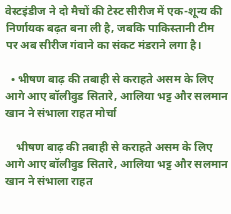वेस्टइंडीज ने दो मैचों की टेस्ट सीरीज में एक-शून्य की निर्णायक बढ़त बना ली है, जबकि पाकिस्तानी टीम पर अब सीरीज गंवाने का संकट मंडराने लगा है।

  • भीषण बाढ़ की तबाही से कराहते असम के लिए आगे आए बॉलीवुड सितारे, आलिया भट्ट और सलमान खान ने संभाला राहत मोर्चा

    भीषण बाढ़ की तबाही से कराहते असम के लिए आगे आए बॉलीवुड सितारे, आलिया भट्ट और सलमान खान ने संभाला राहत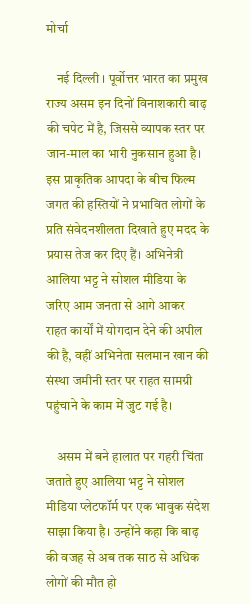मोर्चा

    नई दिल्ली । पूर्वोत्तर भारत का प्रमुख राज्य असम इन दिनों विनाशकारी बाढ़ की चपेट में है, जिससे व्यापक स्तर पर जान-माल का भारी नुकसान हुआ है। इस प्राकृतिक आपदा के बीच फिल्म जगत की हस्तियों ने प्रभावित लोगों के प्रति संवेदनशीलता दिखाते हुए मदद के प्रयास तेज कर दिए हैं। अभिनेत्री आलिया भट्ट ने सोशल मीडिया के जरिए आम जनता से आगे आकर राहत कार्यों में योगदान देने की अपील की है, वहीं अभिनेता सलमान खान की संस्था जमीनी स्तर पर राहत सामग्री पहुंचाने के काम में जुट गई है।

    असम में बने हालात पर गहरी चिंता जताते हुए आलिया भट्ट ने सोशल मीडिया प्लेटफॉर्म पर एक भावुक संदेश साझा किया है। उन्होंने कहा कि बाढ़ की वजह से अब तक साठ से अधिक लोगों की मौत हो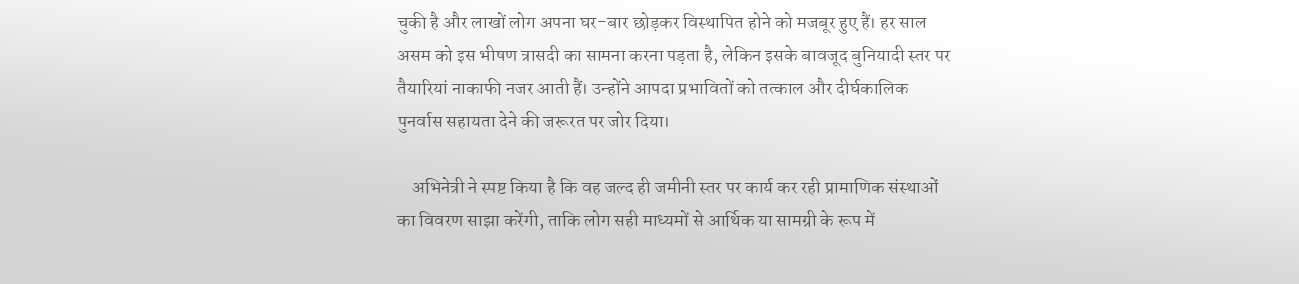चुकी है और लाखों लोग अपना घर-बार छोड़कर विस्थापित होने को मजबूर हुए हैं। हर साल असम को इस भीषण त्रासदी का सामना करना पड़ता है, लेकिन इसके बावजूद बुनियादी स्तर पर तैयारियां नाकाफी नजर आती हैं। उन्होंने आपदा प्रभावितों को तत्काल और दीर्घकालिक पुनर्वास सहायता देने की जरूरत पर जोर दिया।

    अभिनेत्री ने स्पष्ट किया है कि वह जल्द ही जमीनी स्तर पर कार्य कर रही प्रामाणिक संस्थाओं का विवरण साझा करेंगी, ताकि लोग सही माध्यमों से आर्थिक या सामग्री के रूप में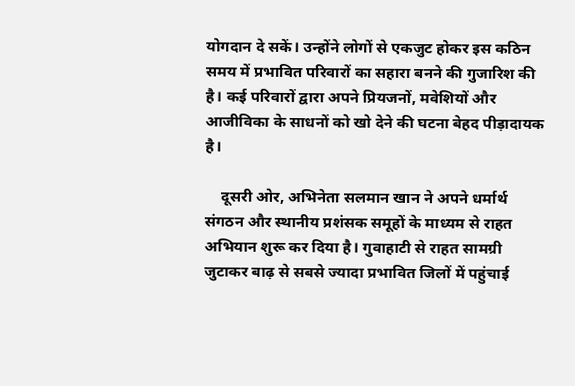योगदान दे सकें। उन्होंने लोगों से एकजुट होकर इस कठिन समय में प्रभावित परिवारों का सहारा बनने की गुजारिश की है। कई परिवारों द्वारा अपने प्रियजनों, मवेशियों और आजीविका के साधनों को खो देने की घटना बेहद पीड़ादायक है।

    दूसरी ओर, अभिनेता सलमान खान ने अपने धर्मार्थ संगठन और स्थानीय प्रशंसक समूहों के माध्यम से राहत अभियान शुरू कर दिया है। गुवाहाटी से राहत सामग्री जुटाकर बाढ़ से सबसे ज्यादा प्रभावित जिलों में पहुंचाई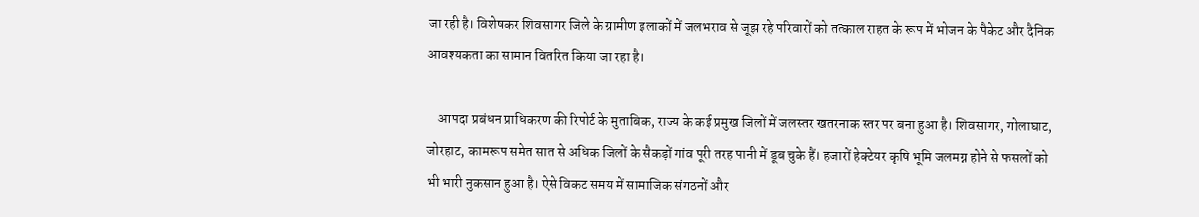जा रही है। विशेषकर शिवसागर जिले के ग्रामीण इलाकों में जलभराव से जूझ रहे परिवारों को तत्काल राहत के रूप में भोजन के पैकेट और दैनिक आवश्यकता का सामान वितरित किया जा रहा है।

    आपदा प्रबंधन प्राधिकरण की रिपोर्ट के मुताबिक, राज्य के कई प्रमुख जिलों में जलस्तर खतरनाक स्तर पर बना हुआ है। शिवसागर, गोलाघाट, जोरहाट, कामरूप समेत सात से अधिक जिलों के सैकड़ों गांव पूरी तरह पानी में डूब चुके हैं। हजारों हेक्टेयर कृषि भूमि जलमग्न होने से फसलों को भी भारी नुकसान हुआ है। ऐसे विकट समय में सामाजिक संगठनों और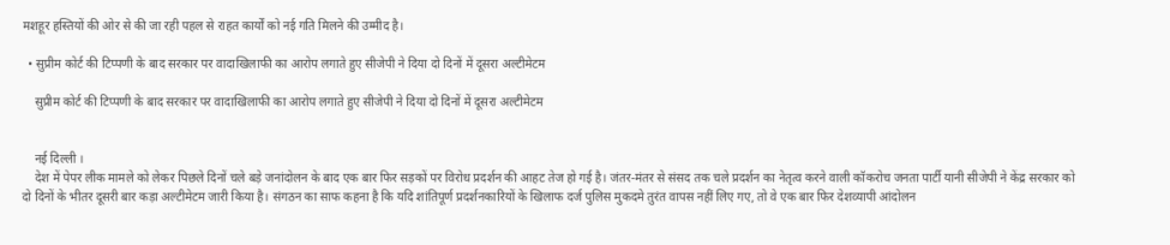मशहूर हस्तियों की ओर से की जा रही पहल से राहत कार्यों को नई गति मिलने की उम्मीद है।

  • सुप्रीम कोर्ट की टिप्पणी के बाद सरकार पर वादाखिलाफी का आरोप लगाते हुए सीजेपी ने दिया दो दिनों में दूसरा अल्टीमेटम

    सुप्रीम कोर्ट की टिप्पणी के बाद सरकार पर वादाखिलाफी का आरोप लगाते हुए सीजेपी ने दिया दो दिनों में दूसरा अल्टीमेटम


    नई दिल्ली ।
    देश में पेपर लीक मामले को लेकर पिछले दिनों चले बड़े जनांदोलन के बाद एक बार फिर सड़कों पर विरोध प्रदर्शन की आहट तेज हो गई है। जंतर-मंतर से संसद तक चले प्रदर्शन का नेतृत्व करने वाली कॉकरोच जनता पार्टी यानी सीजेपी ने केंद्र सरकार को दो दिनों के भीतर दूसरी बार कड़ा अल्टीमेटम जारी किया है। संगठन का साफ कहना है कि यदि शांतिपूर्ण प्रदर्शनकारियों के खिलाफ दर्ज पुलिस मुकदमे तुरंत वापस नहीं लिए गए, तो वे एक बार फिर देशव्यापी आंदोलन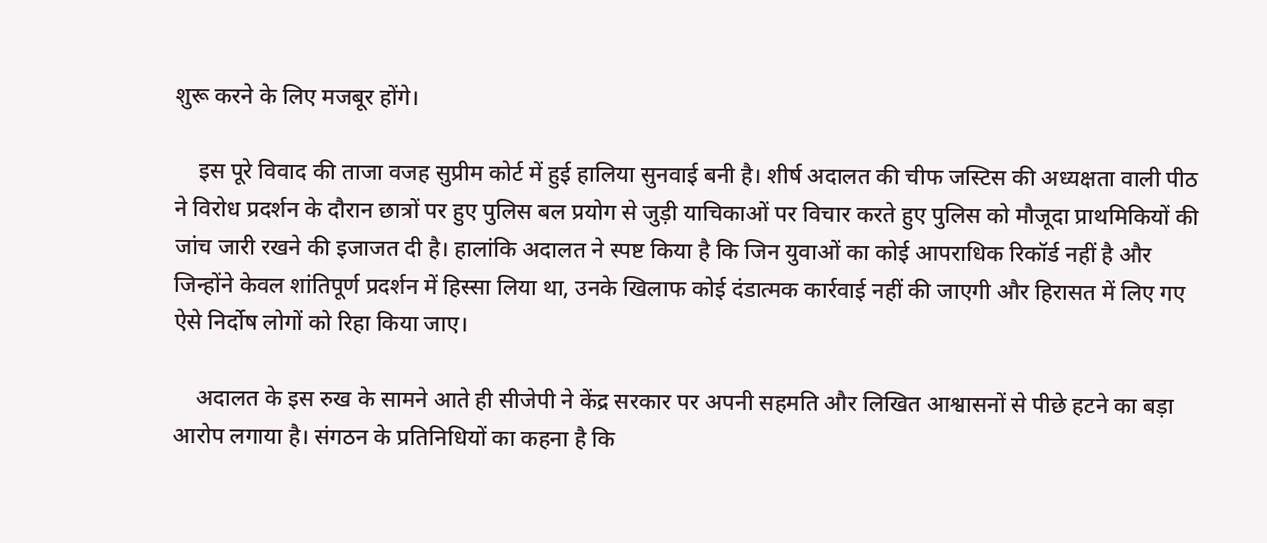शुरू करने के लिए मजबूर होंगे।

    इस पूरे विवाद की ताजा वजह सुप्रीम कोर्ट में हुई हालिया सुनवाई बनी है। शीर्ष अदालत की चीफ जस्टिस की अध्यक्षता वाली पीठ ने विरोध प्रदर्शन के दौरान छात्रों पर हुए पुलिस बल प्रयोग से जुड़ी याचिकाओं पर विचार करते हुए पुलिस को मौजूदा प्राथमिकियों की जांच जारी रखने की इजाजत दी है। हालांकि अदालत ने स्पष्ट किया है कि जिन युवाओं का कोई आपराधिक रिकॉर्ड नहीं है और जिन्होंने केवल शांतिपूर्ण प्रदर्शन में हिस्सा लिया था, उनके खिलाफ कोई दंडात्मक कार्रवाई नहीं की जाएगी और हिरासत में लिए गए ऐसे निर्दोष लोगों को रिहा किया जाए।

    अदालत के इस रुख के सामने आते ही सीजेपी ने केंद्र सरकार पर अपनी सहमति और लिखित आश्वासनों से पीछे हटने का बड़ा आरोप लगाया है। संगठन के प्रतिनिधियों का कहना है कि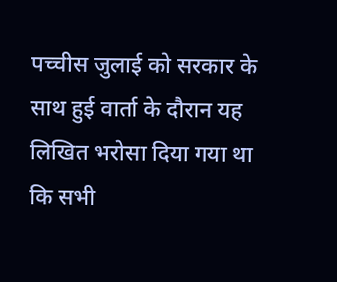पच्चीस जुलाई को सरकार के साथ हुई वार्ता के दौरान यह लिखित भरोसा दिया गया था कि सभी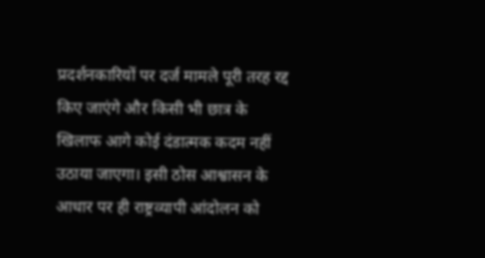प्रदर्शनकारियों पर दर्ज मामले पूरी तरह रद्द किए जाएंगे और किसी भी छात्र के खिलाफ आगे कोई दंडात्मक कदम नहीं उठाया जाएगा। इसी ठोस आश्वासन के आधार पर ही राष्ट्रव्यापी आंदोलन को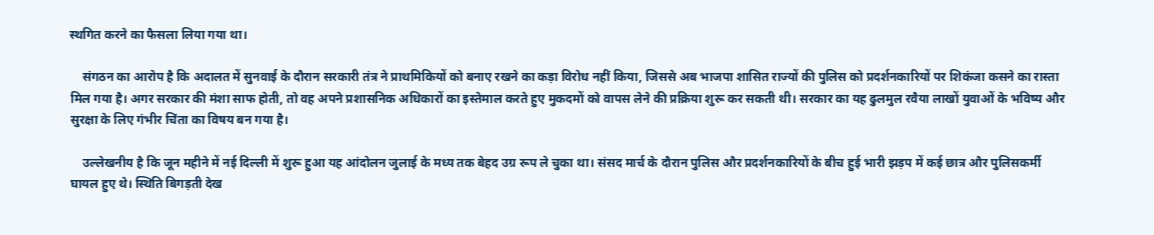स्थगित करने का फैसला लिया गया था।

    संगठन का आरोप है कि अदालत में सुनवाई के दौरान सरकारी तंत्र ने प्राथमिकियों को बनाए रखने का कड़ा विरोध नहीं किया, जिससे अब भाजपा शासित राज्यों की पुलिस को प्रदर्शनकारियों पर शिकंजा कसने का रास्ता मिल गया है। अगर सरकार की मंशा साफ होती, तो वह अपने प्रशासनिक अधिकारों का इस्तेमाल करते हुए मुकदमों को वापस लेने की प्रक्रिया शुरू कर सकती थी। सरकार का यह ढुलमुल रवैया लाखों युवाओं के भविष्य और सुरक्षा के लिए गंभीर चिंता का विषय बन गया है।

    उल्लेखनीय है कि जून महीने में नई दिल्ली में शुरू हुआ यह आंदोलन जुलाई के मध्य तक बेहद उग्र रूप ले चुका था। संसद मार्च के दौरान पुलिस और प्रदर्शनकारियों के बीच हुई भारी झड़प में कई छात्र और पुलिसकर्मी घायल हुए थे। स्थिति बिगड़ती देख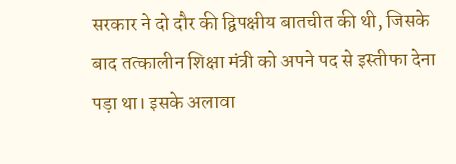सरकार ने दो दौर की द्विपक्षीय बातचीत की थी, जिसके बाद तत्कालीन शिक्षा मंत्री को अपने पद से इस्तीफा देना पड़ा था। इसके अलावा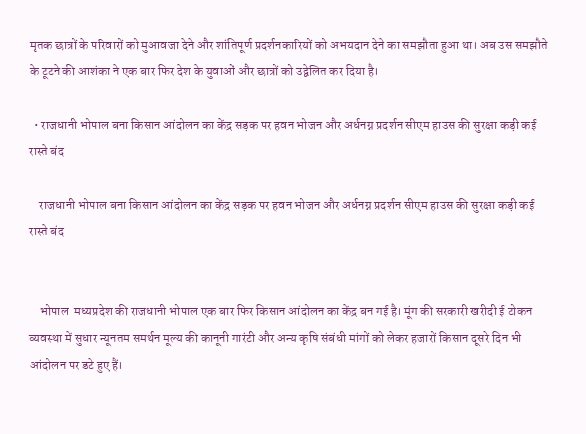मृतक छात्रों के परिवारों को मुआवजा देने और शांतिपूर्ण प्रदर्शनकारियों को अभयदान देने का समझौता हुआ था। अब उस समझौते के टूटने की आशंका ने एक बार फिर देश के युवाओं और छात्रों को उद्वेलित कर दिया है।

  • राजधानी भोपाल बना किसान आंदोलन का केंद्र सड़क पर हवन भोजन और अर्धनग्न प्रदर्शन सीएम हाउस की सुरक्षा कड़ी कई रास्ते बंद

    राजधानी भोपाल बना किसान आंदोलन का केंद्र सड़क पर हवन भोजन और अर्धनग्न प्रदर्शन सीएम हाउस की सुरक्षा कड़ी कई रास्ते बंद


    भोपाल  मध्यप्रदेश की राजधानी भोपाल एक बार फिर किसान आंदोलन का केंद्र बन गई है। मूंग की सरकारी खरीदी ई टोकन व्यवस्था में सुधार न्यूनतम समर्थन मूल्य की कानूनी गारंटी और अन्य कृषि संबंधी मांगों को लेकर हजारों किसान दूसरे दिन भी आंदोलन पर डटे हुए हैं।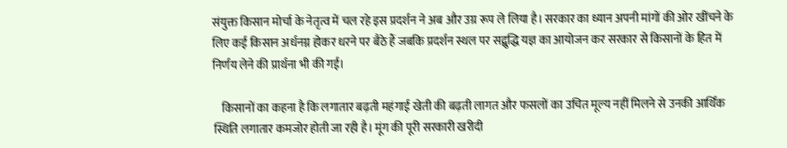संयुक्त किसान मोर्चा के नेतृत्व में चल रहे इस प्रदर्शन ने अब और उग्र रूप ले लिया है। सरकार का ध्यान अपनी मांगों की ओर खींचने के लिए कई किसान अर्धनग्न होकर धरने पर बैठे हैं जबकि प्रदर्शन स्थल पर सद्बुद्धि यज्ञ का आयोजन कर सरकार से किसानों के हित में निर्णय लेने की प्रार्थना भी की गई।

    किसानों का कहना है कि लगातार बढ़ती महंगाई खेती की बढ़ती लागत और फसलों का उचित मूल्य नहीं मिलने से उनकी आर्थिक स्थिति लगातार कमजोर होती जा रही है। मूंग की पूरी सरकारी खरीदी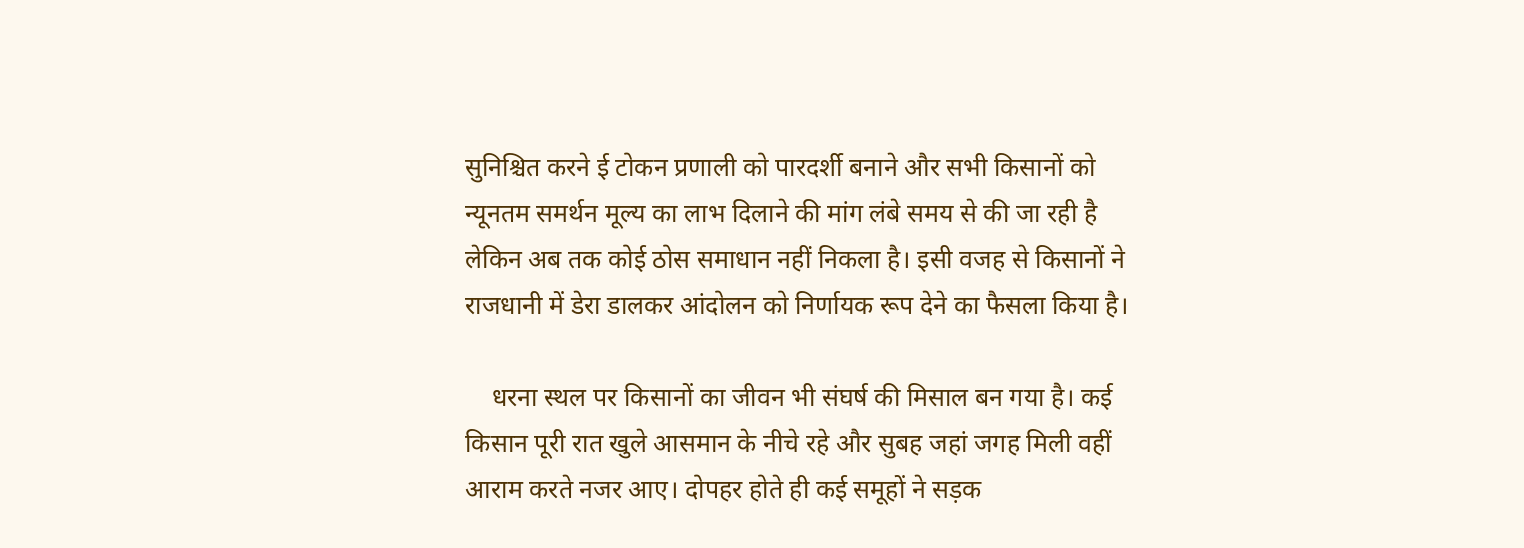सुनिश्चित करने ई टोकन प्रणाली को पारदर्शी बनाने और सभी किसानों को न्यूनतम समर्थन मूल्य का लाभ दिलाने की मांग लंबे समय से की जा रही है लेकिन अब तक कोई ठोस समाधान नहीं निकला है। इसी वजह से किसानों ने राजधानी में डेरा डालकर आंदोलन को निर्णायक रूप देने का फैसला किया है।

    धरना स्थल पर किसानों का जीवन भी संघर्ष की मिसाल बन गया है। कई किसान पूरी रात खुले आसमान के नीचे रहे और सुबह जहां जगह मिली वहीं आराम करते नजर आए। दोपहर होते ही कई समूहों ने सड़क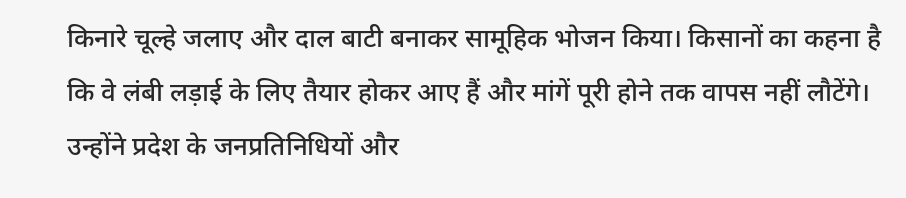किनारे चूल्हे जलाए और दाल बाटी बनाकर सामूहिक भोजन किया। किसानों का कहना है कि वे लंबी लड़ाई के लिए तैयार होकर आए हैं और मांगें पूरी होने तक वापस नहीं लौटेंगे। उन्होंने प्रदेश के जनप्रतिनिधियों और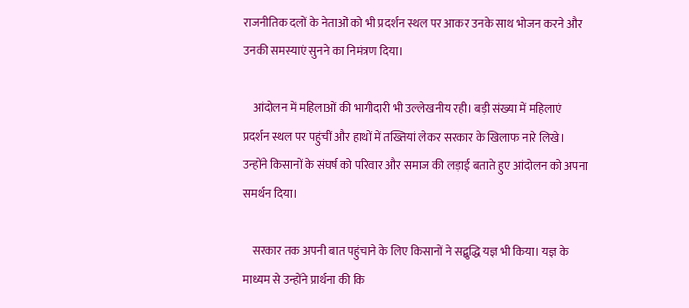राजनीतिक दलों के नेताओं को भी प्रदर्शन स्थल पर आकर उनके साथ भोजन करने और उनकी समस्याएं सुनने का निमंत्रण दिया।

    आंदोलन में महिलाओं की भागीदारी भी उल्लेखनीय रही। बड़ी संख्या में महिलाएं प्रदर्शन स्थल पर पहुंचीं और हाथों में तख्तियां लेकर सरकार के खिलाफ नारे लिखे। उन्होंने किसानों के संघर्ष को परिवार और समाज की लड़ाई बताते हुए आंदोलन को अपना समर्थन दिया।

    सरकार तक अपनी बात पहुंचाने के लिए किसानों ने सद्बुद्धि यज्ञ भी किया। यज्ञ के माध्यम से उन्होंने प्रार्थना की कि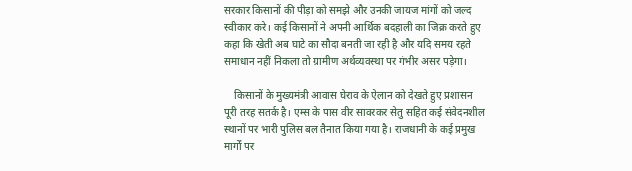सरकार किसानों की पीड़ा को समझे और उनकी जायज मांगों को जल्द स्वीकार करे। कई किसानों ने अपनी आर्थिक बदहाली का जिक्र करते हुए कहा कि खेती अब घाटे का सौदा बनती जा रही है और यदि समय रहते समाधान नहीं निकला तो ग्रामीण अर्थव्यवस्था पर गंभीर असर पड़ेगा।

    किसानों के मुख्यमंत्री आवास घेराव के ऐलान को देखते हुए प्रशासन पूरी तरह सतर्क है। एम्स के पास वीर सावरकर सेतु सहित कई संवेदनशील स्थानों पर भारी पुलिस बल तैनात किया गया है। राजधानी के कई प्रमुख मार्गों पर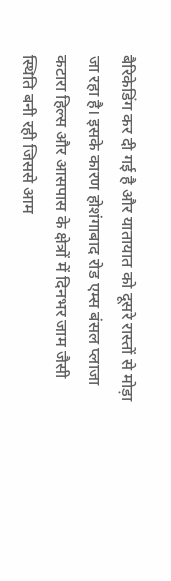बैरिकेडिंग कर दी गई है और यातायात को दूसरे रास्तों से मोड़ा जा रहा है। इसके कारण होशंगाबाद रोड एम्स बंसल प्लाजा कटारा हिल्स और आसपास के क्षेत्रों में दिनभर जाम जैसी स्थिति बनी रही जिससे आम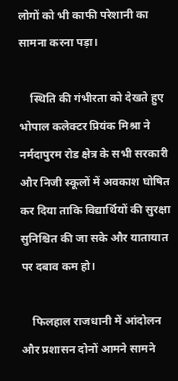लोगों को भी काफी परेशानी का सामना करना पड़ा।

    स्थिति की गंभीरता को देखते हुए भोपाल कलेक्टर प्रियंक मिश्रा ने नर्मदापुरम रोड क्षेत्र के सभी सरकारी और निजी स्कूलों में अवकाश घोषित कर दिया ताकि विद्यार्थियों की सुरक्षा सुनिश्चित की जा सके और यातायात पर दबाव कम हो।

    फिलहाल राजधानी में आंदोलन और प्रशासन दोनों आमने सामने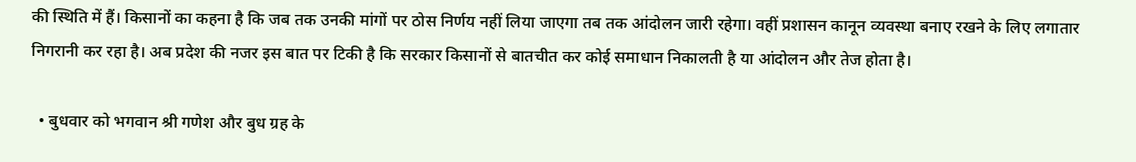की स्थिति में हैं। किसानों का कहना है कि जब तक उनकी मांगों पर ठोस निर्णय नहीं लिया जाएगा तब तक आंदोलन जारी रहेगा। वहीं प्रशासन कानून व्यवस्था बनाए रखने के लिए लगातार निगरानी कर रहा है। अब प्रदेश की नजर इस बात पर टिकी है कि सरकार किसानों से बातचीत कर कोई समाधान निकालती है या आंदोलन और तेज होता है।

  • बुधवार को भगवान श्री गणेश और बुध ग्रह के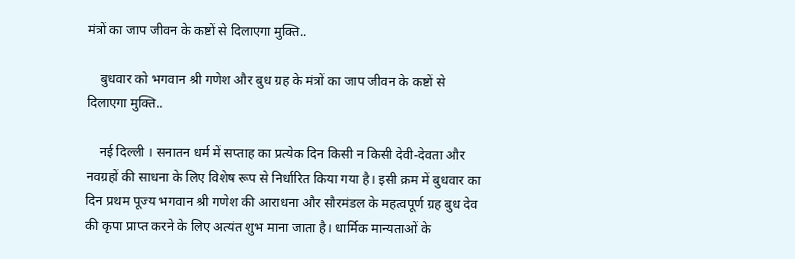मंत्रों का जाप जीवन के कष्टों से दिलाएगा मुक्ति..

    बुधवार को भगवान श्री गणेश और बुध ग्रह के मंत्रों का जाप जीवन के कष्टों से दिलाएगा मुक्ति..

    नई दिल्ली । सनातन धर्म में सप्ताह का प्रत्येक दिन किसी न किसी देवी-देवता और नवग्रहों की साधना के लिए विशेष रूप से निर्धारित किया गया है। इसी क्रम में बुधवार का दिन प्रथम पूज्य भगवान श्री गणेश की आराधना और सौरमंडल के महत्वपूर्ण ग्रह बुध देव की कृपा प्राप्त करने के लिए अत्यंत शुभ माना जाता है। धार्मिक मान्यताओं के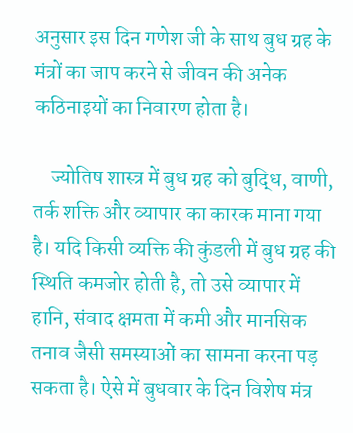अनुसार इस दिन गणेश जी के साथ बुध ग्रह के मंत्रों का जाप करने से जीवन की अनेक कठिनाइयों का निवारण होता है।

    ज्योतिष शास्त्र में बुध ग्रह को बुद्धि, वाणी, तर्क शक्ति और व्यापार का कारक माना गया है। यदि किसी व्यक्ति की कुंडली में बुध ग्रह की स्थिति कमजोर होती है, तो उसे व्यापार में हानि, संवाद क्षमता में कमी और मानसिक तनाव जैसी समस्याओं का सामना करना पड़ सकता है। ऐसे में बुधवार के दिन विशेष मंत्र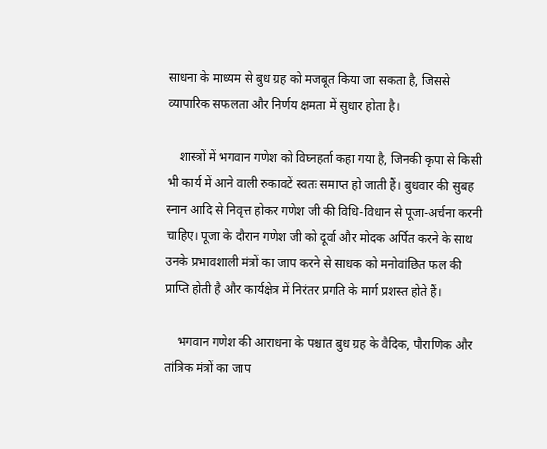साधना के माध्यम से बुध ग्रह को मजबूत किया जा सकता है, जिससे व्यापारिक सफलता और निर्णय क्षमता में सुधार होता है।

    शास्त्रों में भगवान गणेश को विघ्नहर्ता कहा गया है, जिनकी कृपा से किसी भी कार्य में आने वाली रुकावटें स्वतः समाप्त हो जाती हैं। बुधवार की सुबह स्नान आदि से निवृत्त होकर गणेश जी की विधि-विधान से पूजा-अर्चना करनी चाहिए। पूजा के दौरान गणेश जी को दूर्वा और मोदक अर्पित करने के साथ उनके प्रभावशाली मंत्रों का जाप करने से साधक को मनोवांछित फल की प्राप्ति होती है और कार्यक्षेत्र में निरंतर प्रगति के मार्ग प्रशस्त होते हैं।

    भगवान गणेश की आराधना के पश्चात बुध ग्रह के वैदिक, पौराणिक और तांत्रिक मंत्रों का जाप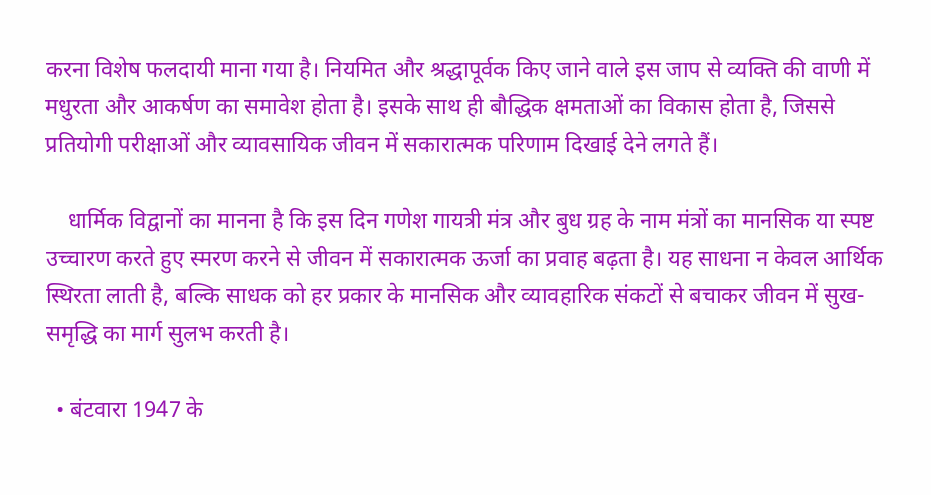करना विशेष फलदायी माना गया है। नियमित और श्रद्धापूर्वक किए जाने वाले इस जाप से व्यक्ति की वाणी में मधुरता और आकर्षण का समावेश होता है। इसके साथ ही बौद्धिक क्षमताओं का विकास होता है, जिससे प्रतियोगी परीक्षाओं और व्यावसायिक जीवन में सकारात्मक परिणाम दिखाई देने लगते हैं।

    धार्मिक विद्वानों का मानना है कि इस दिन गणेश गायत्री मंत्र और बुध ग्रह के नाम मंत्रों का मानसिक या स्पष्ट उच्चारण करते हुए स्मरण करने से जीवन में सकारात्मक ऊर्जा का प्रवाह बढ़ता है। यह साधना न केवल आर्थिक स्थिरता लाती है, बल्कि साधक को हर प्रकार के मानसिक और व्यावहारिक संकटों से बचाकर जीवन में सुख-समृद्धि का मार्ग सुलभ करती है।

  • बंटवारा 1947 के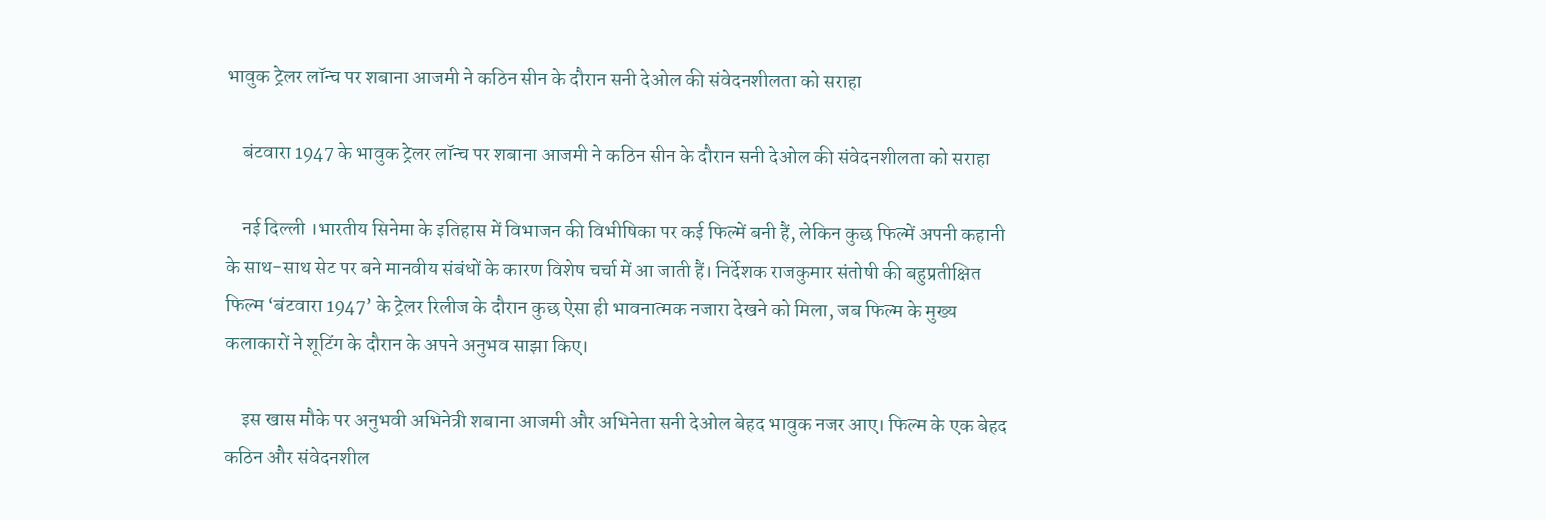भावुक ट्रेलर लॉन्च पर शबाना आजमी ने कठिन सीन के दौरान सनी देओल की संवेदनशीलता को सराहा

    बंटवारा 1947 के भावुक ट्रेलर लॉन्च पर शबाना आजमी ने कठिन सीन के दौरान सनी देओल की संवेदनशीलता को सराहा

    नई दिल्ली ।भारतीय सिनेमा के इतिहास में विभाजन की विभीषिका पर कई फिल्में बनी हैं, लेकिन कुछ फिल्में अपनी कहानी के साथ-साथ सेट पर बने मानवीय संबंधों के कारण विशेष चर्चा में आ जाती हैं। निर्देशक राजकुमार संतोषी की बहुप्रतीक्षित फिल्म ‘बंटवारा 1947’ के ट्रेलर रिलीज के दौरान कुछ ऐसा ही भावनात्मक नजारा देखने को मिला, जब फिल्म के मुख्य कलाकारों ने शूटिंग के दौरान के अपने अनुभव साझा किए।

    इस खास मौके पर अनुभवी अभिनेत्री शबाना आजमी और अभिनेता सनी देओल बेहद भावुक नजर आए। फिल्म के एक बेहद कठिन और संवेदनशील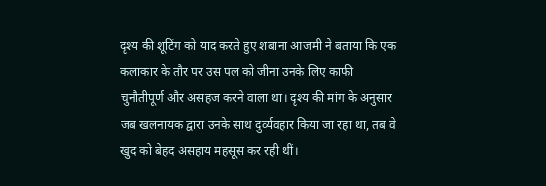दृश्य की शूटिंग को याद करते हुए शबाना आजमी ने बताया कि एक कलाकार के तौर पर उस पल को जीना उनके लिए काफी चुनौतीपूर्ण और असहज करने वाला था। दृश्य की मांग के अनुसार जब खलनायक द्वारा उनके साथ दुर्व्यवहार किया जा रहा था, तब वे खुद को बेहद असहाय महसूस कर रही थीं।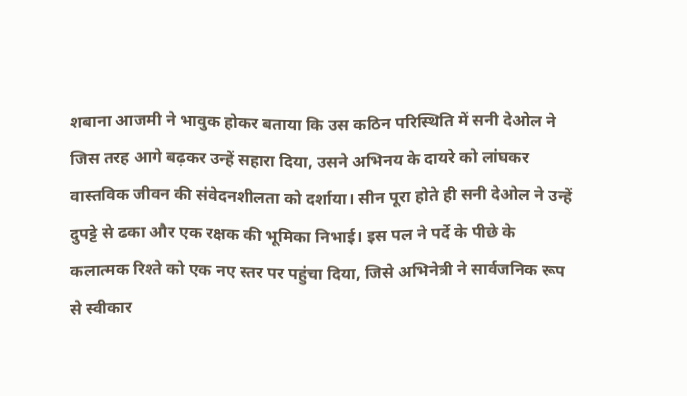शबाना आजमी ने भावुक होकर बताया कि उस कठिन परिस्थिति में सनी देओल ने जिस तरह आगे बढ़कर उन्हें सहारा दिया, उसने अभिनय के दायरे को लांघकर वास्तविक जीवन की संवेदनशीलता को दर्शाया। सीन पूरा होते ही सनी देओल ने उन्हें दुपट्टे से ढका और एक रक्षक की भूमिका निभाई। इस पल ने पर्दे के पीछे के कलात्मक रिश्ते को एक नए स्तर पर पहुंचा दिया, जिसे अभिनेत्री ने सार्वजनिक रूप से स्वीकार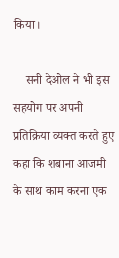किया।

    सनी देओल ने भी इस सहयोग पर अपनी प्रतिक्रिया व्यक्त करते हुए कहा कि शबाना आजमी के साथ काम करना एक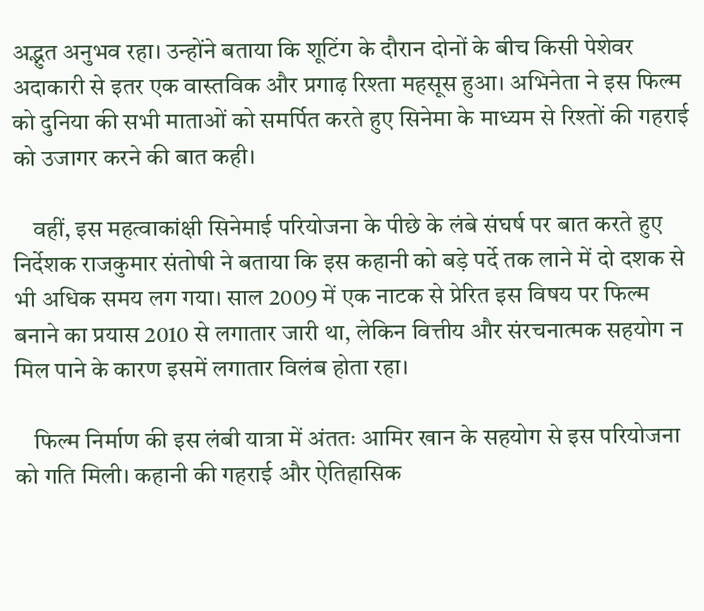अद्भुत अनुभव रहा। उन्होंने बताया कि शूटिंग के दौरान दोनों के बीच किसी पेशेवर अदाकारी से इतर एक वास्तविक और प्रगाढ़ रिश्ता महसूस हुआ। अभिनेता ने इस फिल्म को दुनिया की सभी माताओं को समर्पित करते हुए सिनेमा के माध्यम से रिश्तों की गहराई को उजागर करने की बात कही।

    वहीं, इस महत्वाकांक्षी सिनेमाई परियोजना के पीछे के लंबे संघर्ष पर बात करते हुए निर्देशक राजकुमार संतोषी ने बताया कि इस कहानी को बड़े पर्दे तक लाने में दो दशक से भी अधिक समय लग गया। साल 2009 में एक नाटक से प्रेरित इस विषय पर फिल्म बनाने का प्रयास 2010 से लगातार जारी था, लेकिन वित्तीय और संरचनात्मक सहयोग न मिल पाने के कारण इसमें लगातार विलंब होता रहा।

    फिल्म निर्माण की इस लंबी यात्रा में अंततः आमिर खान के सहयोग से इस परियोजना को गति मिली। कहानी की गहराई और ऐतिहासिक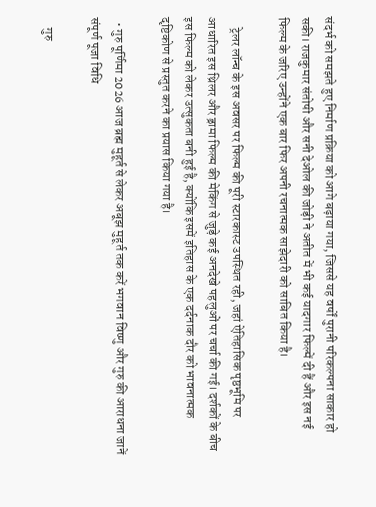संदर्भ को समझते हुए निर्माण प्रक्रिया को आगे बढ़ाया गया, जिससे यह वर्षों पुरानी परिकल्पना साकार हो सकी। राजकुमार संतोषी और सनी देओल की जोड़ी ने अतीत में भी कई यादगार फिल्में दी हैं और इस नई फिल्म के जरिए उन्होंने एक बार फिर अपनी रचनात्मक साझेदारी को साबित किया है।

    ट्रेलर लॉन्च के इस अवसर पर फिल्म की पूरी स्टारकास्ट उपस्थित रही, जहां ऐतिहासिक पृष्ठभूमि पर आधारित इस थ्रिलर और ड्रामा फिल्म की मेकिंग से जुड़े कई अनदेखे पहलुओं पर चर्चा की गई। दर्शकों के बीच इस फिल्म को लेकर उत्सुकता बनी हुई है, क्योंकि इसमें इतिहास के एक दर्दनाक दौर को भावनात्मक दृष्टिकोण से प्रस्तुत करने का प्रयास किया गया है।

  • गुरु पूर्णिमा 2026 आज ब्रह्म मुहूर्त से लेकर अबूझ मुहूर्त तक करें भगवान विष्णु और गुरु की आराधना जानें संपूर्ण पूजा विधि

    गुरु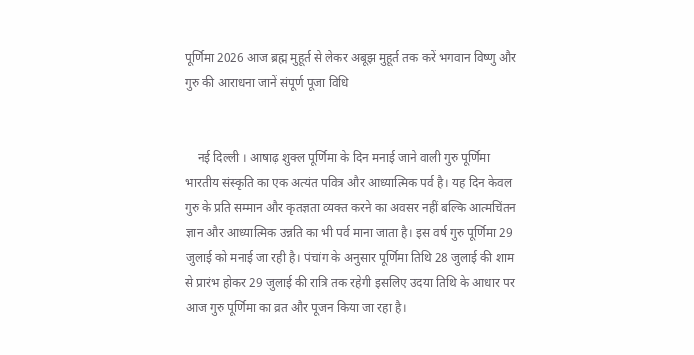पूर्णिमा 2026 आज ब्रह्म मुहूर्त से लेकर अबूझ मुहूर्त तक करें भगवान विष्णु और गुरु की आराधना जानें संपूर्ण पूजा विधि


    नई दिल्ली । आषाढ़ शुक्ल पूर्णिमा के दिन मनाई जाने वाली गुरु पूर्णिमा भारतीय संस्कृति का एक अत्यंत पवित्र और आध्यात्मिक पर्व है। यह दिन केवल गुरु के प्रति सम्मान और कृतज्ञता व्यक्त करने का अवसर नहीं बल्कि आत्मचिंतन ज्ञान और आध्यात्मिक उन्नति का भी पर्व माना जाता है। इस वर्ष गुरु पूर्णिमा 29 जुलाई को मनाई जा रही है। पंचांग के अनुसार पूर्णिमा तिथि 28 जुलाई की शाम से प्रारंभ होकर 29 जुलाई की रात्रि तक रहेगी इसलिए उदया तिथि के आधार पर आज गुरु पूर्णिमा का व्रत और पूजन किया जा रहा है।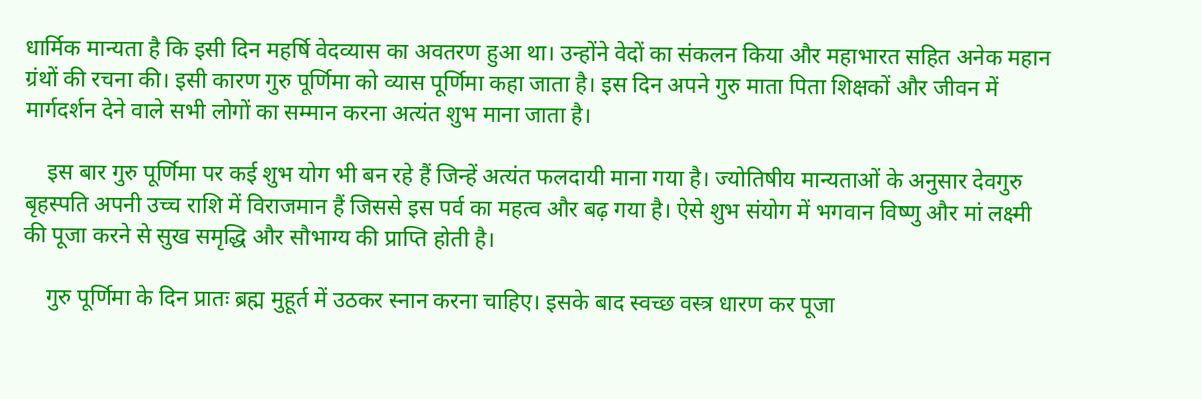धार्मिक मान्यता है कि इसी दिन महर्षि वेदव्यास का अवतरण हुआ था। उन्होंने वेदों का संकलन किया और महाभारत सहित अनेक महान ग्रंथों की रचना की। इसी कारण गुरु पूर्णिमा को व्यास पूर्णिमा कहा जाता है। इस दिन अपने गुरु माता पिता शिक्षकों और जीवन में मार्गदर्शन देने वाले सभी लोगों का सम्मान करना अत्यंत शुभ माना जाता है।

    इस बार गुरु पूर्णिमा पर कई शुभ योग भी बन रहे हैं जिन्हें अत्यंत फलदायी माना गया है। ज्योतिषीय मान्यताओं के अनुसार देवगुरु बृहस्पति अपनी उच्च राशि में विराजमान हैं जिससे इस पर्व का महत्व और बढ़ गया है। ऐसे शुभ संयोग में भगवान विष्णु और मां लक्ष्मी की पूजा करने से सुख समृद्धि और सौभाग्य की प्राप्ति होती है।

    गुरु पूर्णिमा के दिन प्रातः ब्रह्म मुहूर्त में उठकर स्नान करना चाहिए। इसके बाद स्वच्छ वस्त्र धारण कर पूजा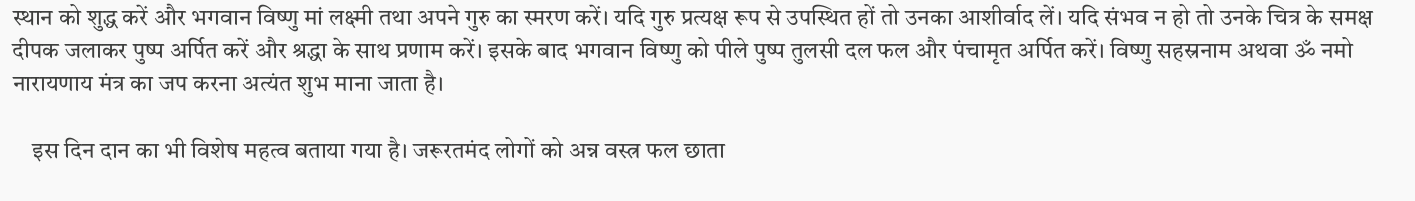स्थान को शुद्ध करें और भगवान विष्णु मां लक्ष्मी तथा अपने गुरु का स्मरण करें। यदि गुरु प्रत्यक्ष रूप से उपस्थित हों तो उनका आशीर्वाद लें। यदि संभव न हो तो उनके चित्र के समक्ष दीपक जलाकर पुष्प अर्पित करें और श्रद्धा के साथ प्रणाम करें। इसके बाद भगवान विष्णु को पीले पुष्प तुलसी दल फल और पंचामृत अर्पित करें। विष्णु सहस्रनाम अथवा ॐ नमो नारायणाय मंत्र का जप करना अत्यंत शुभ माना जाता है।

    इस दिन दान का भी विशेष महत्व बताया गया है। जरूरतमंद लोगों को अन्न वस्त्र फल छाता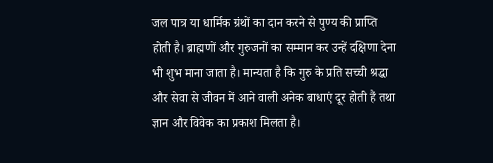जल पात्र या धार्मिक ग्रंथों का दान करने से पुण्य की प्राप्ति होती है। ब्राह्मणों और गुरुजनों का सम्मान कर उन्हें दक्षिणा देना भी शुभ माना जाता है। मान्यता है कि गुरु के प्रति सच्ची श्रद्धा और सेवा से जीवन में आने वाली अनेक बाधाएं दूर होती हैं तथा ज्ञान और विवेक का प्रकाश मिलता है।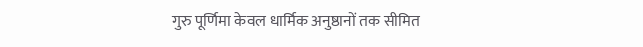गुरु पूर्णिमा केवल धार्मिक अनुष्ठानों तक सीमित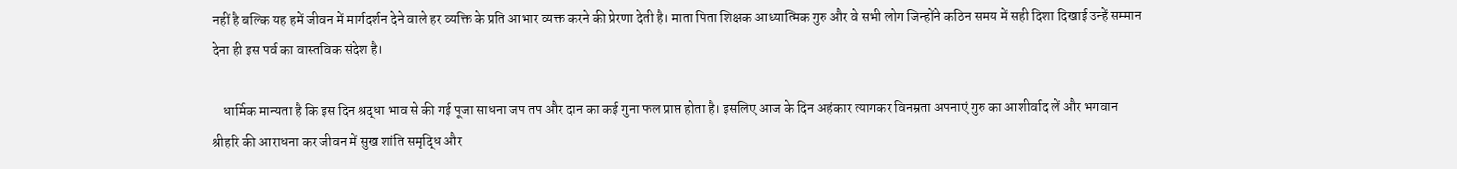नहीं है बल्कि यह हमें जीवन में मार्गदर्शन देने वाले हर व्यक्ति के प्रति आभार व्यक्त करने की प्रेरणा देती है। माता पिता शिक्षक आध्यात्मिक गुरु और वे सभी लोग जिन्होंने कठिन समय में सही दिशा दिखाई उन्हें सम्मान देना ही इस पर्व का वास्तविक संदेश है।

    धार्मिक मान्यता है कि इस दिन श्रद्धा भाव से की गई पूजा साधना जप तप और दान का कई गुना फल प्राप्त होता है। इसलिए आज के दिन अहंकार त्यागकर विनम्रता अपनाएं गुरु का आशीर्वाद लें और भगवान श्रीहरि की आराधना कर जीवन में सुख शांति समृद्धि और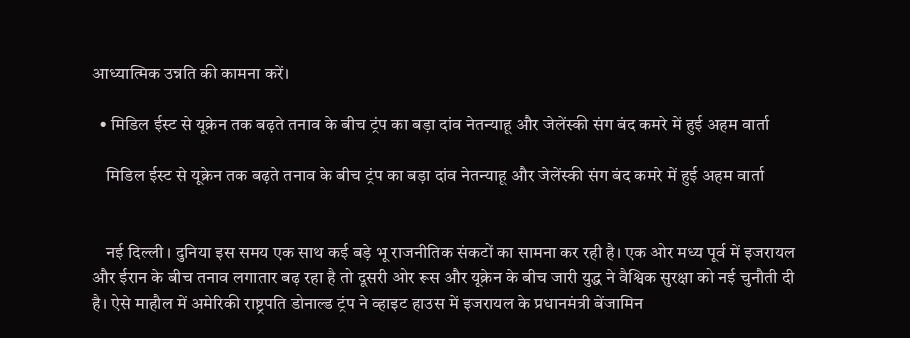आध्यात्मिक उन्नति की कामना करें।

  • मिडिल ईस्ट से यूक्रेन तक बढ़ते तनाव के बीच ट्रंप का बड़ा दांव नेतन्याहू और जेलेंस्की संग बंद कमरे में हुई अहम वार्ता

    मिडिल ईस्ट से यूक्रेन तक बढ़ते तनाव के बीच ट्रंप का बड़ा दांव नेतन्याहू और जेलेंस्की संग बंद कमरे में हुई अहम वार्ता


    नई दिल्ली । दुनिया इस समय एक साथ कई बड़े भू राजनीतिक संकटों का सामना कर रही है। एक ओर मध्य पूर्व में इजरायल और ईरान के बीच तनाव लगातार बढ़ रहा है तो दूसरी ओर रूस और यूक्रेन के बीच जारी युद्ध ने वैश्विक सुरक्षा को नई चुनौती दी है। ऐसे माहौल में अमेरिकी राष्ट्रपति डोनाल्ड ट्रंप ने व्हाइट हाउस में इजरायल के प्रधानमंत्री बेंजामिन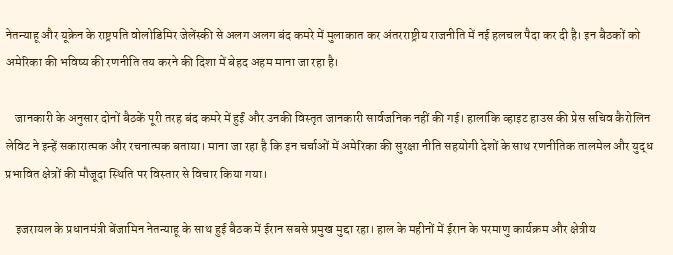नेतन्याहू और यूक्रेन के राष्ट्रपति वोलोडिमिर जेलेंस्की से अलग अलग बंद कमरे में मुलाकात कर अंतरराष्ट्रीय राजनीति में नई हलचल पैदा कर दी है। इन बैठकों को अमेरिका की भविष्य की रणनीति तय करने की दिशा में बेहद अहम माना जा रहा है।

    जानकारी के अनुसार दोनों बैठकें पूरी तरह बंद कमरे में हुईं और उनकी विस्तृत जानकारी सार्वजनिक नहीं की गई। हालांकि व्हाइट हाउस की प्रेस सचिव कैरोलिन लेविट ने इन्हें सकारात्मक और रचनात्मक बताया। माना जा रहा है कि इन चर्चाओं में अमेरिका की सुरक्षा नीति सहयोगी देशों के साथ रणनीतिक तालमेल और युद्ध प्रभावित क्षेत्रों की मौजूदा स्थिति पर विस्तार से विचार किया गया।

    इजरायल के प्रधानमंत्री बेंजामिन नेतन्याहू के साथ हुई बैठक में ईरान सबसे प्रमुख मुद्दा रहा। हाल के महीनों में ईरान के परमाणु कार्यक्रम और क्षेत्रीय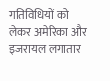गतिविधियों को लेकर अमेरिका और इजरायल लगातार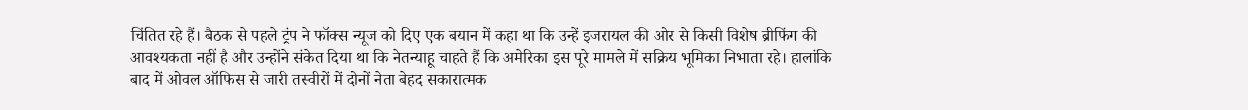चिंतित रहे हैं। बैठक से पहले ट्रंप ने फॉक्स न्यूज को दिए एक बयान में कहा था कि उन्हें इजरायल की ओर से किसी विशेष ब्रीफिंग की आवश्यकता नहीं है और उन्होंने संकेत दिया था कि नेतन्याहू चाहते हैं कि अमेरिका इस पूरे मामले में सक्रिय भूमिका निभाता रहे। हालांकि बाद में ओवल ऑफिस से जारी तस्वीरों में दोनों नेता बेहद सकारात्मक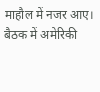माहौल में नजर आए। बैठक में अमेरिकी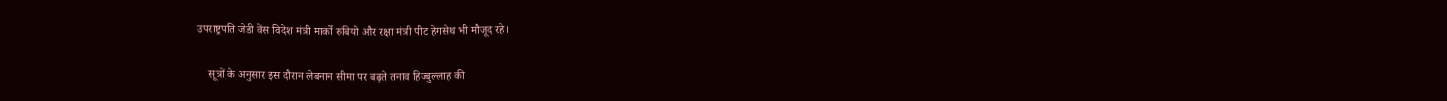उपराष्ट्रपति जेडी वेंस विदेश मंत्री मार्को रुबियो और रक्षा मंत्री पीट हेगसेथ भी मौजूद रहे।

    सूत्रों के अनुसार इस दौरान लेबनान सीमा पर बढ़ते तनाव हिज्बुल्लाह की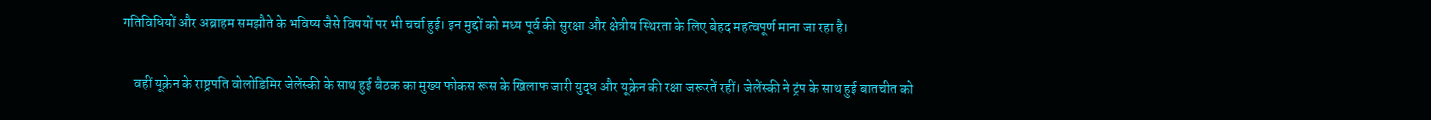गतिविधियों और अब्राहम समझौते के भविष्य जैसे विषयों पर भी चर्चा हुई। इन मुद्दों को मध्य पूर्व की सुरक्षा और क्षेत्रीय स्थिरता के लिए बेहद महत्वपूर्ण माना जा रहा है।

    वहीं यूक्रेन के राष्ट्रपति वोलोडिमिर जेलेंस्की के साथ हुई बैठक का मुख्य फोकस रूस के खिलाफ जारी युद्ध और यूक्रेन की रक्षा जरूरतें रहीं। जेलेंस्की ने ट्रंप के साथ हुई बातचीत को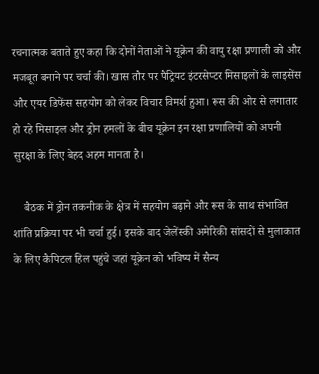रचनात्मक बताते हुए कहा कि दोनों नेताओं ने यूक्रेन की वायु रक्षा प्रणाली को और मजबूत बनाने पर चर्चा की। खास तौर पर पैट्रियट इंटरसेप्टर मिसाइलों के लाइसेंस और एयर डिफेंस सहयोग को लेकर विचार विमर्श हुआ। रूस की ओर से लगातार हो रहे मिसाइल और ड्रोन हमलों के बीच यूक्रेन इन रक्षा प्रणालियों को अपनी सुरक्षा के लिए बेहद अहम मानता है।

    बैठक में ड्रोन तकनीक के क्षेत्र में सहयोग बढ़ाने और रूस के साथ संभावित शांति प्रक्रिया पर भी चर्चा हुई। इसके बाद जेलेंस्की अमेरिकी सांसदों से मुलाकात के लिए कैपिटल हिल पहुंचे जहां यूक्रेन को भविष्य में सैन्य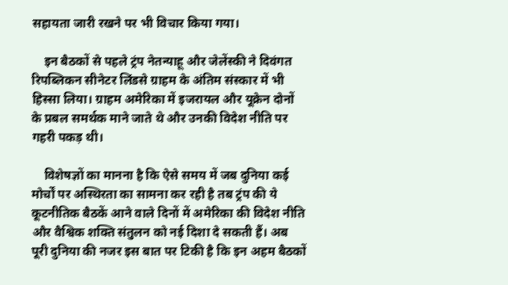सहायता जारी रखने पर भी विचार किया गया।

    इन बैठकों से पहले ट्रंप नेतन्याहू और जेलेंस्की ने दिवंगत रिपब्लिकन सीनेटर लिंडसे ग्राहम के अंतिम संस्कार में भी हिस्सा लिया। ग्राहम अमेरिका में इजरायल और यूक्रेन दोनों के प्रबल समर्थक माने जाते थे और उनकी विदेश नीति पर गहरी पकड़ थी।

    विशेषज्ञों का मानना है कि ऐसे समय में जब दुनिया कई मोर्चों पर अस्थिरता का सामना कर रही है तब ट्रंप की ये कूटनीतिक बैठकें आने वाले दिनों में अमेरिका की विदेश नीति और वैश्विक शक्ति संतुलन को नई दिशा दे सकती हैं। अब पूरी दुनिया की नजर इस बात पर टिकी है कि इन अहम बैठकों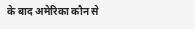के बाद अमेरिका कौन से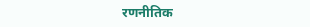रणनीतिक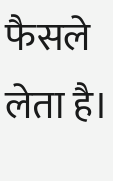फैसले लेता है।